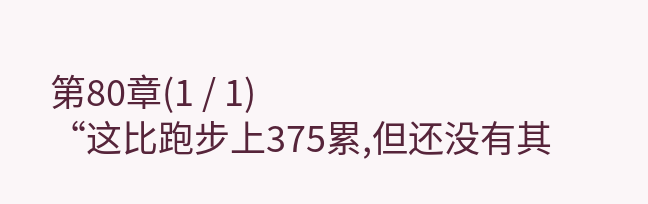第80章(1 / 1)
“这比跑步上375累,但还没有其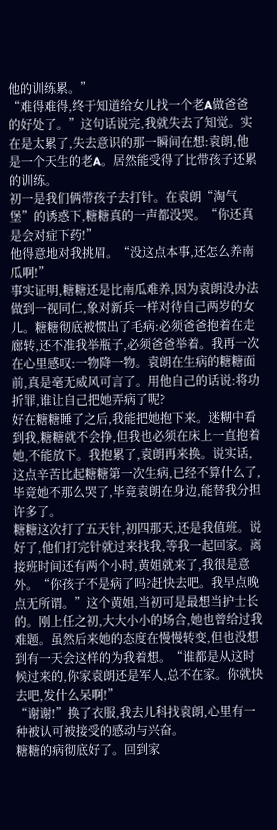他的训练累。”
“难得难得,终于知道给女儿找一个老A做爸爸的好处了。”这句话说完,我就失去了知觉。实在是太累了,失去意识的那一瞬间在想:袁朗,他是一个天生的老A。居然能受得了比带孩子还累的训练。
初一是我们俩带孩子去打针。在袁朗“淘气堡”的诱惑下,糖糖真的一声都没哭。“你还真是会对症下药!”
他得意地对我挑眉。“没这点本事,还怎么养南瓜啊!”
事实证明,糖糖还是比南瓜难养,因为袁朗没办法做到一视同仁,象对新兵一样对待自己两岁的女儿。糖糖彻底被惯出了毛病:必须爸爸抱着在走廊转,还不准我举瓶子,必须爸爸举着。我再一次在心里感叹:一物降一物。袁朗在生病的糖糖面前,真是毫无威风可言了。用他自己的话说:将功折罪,谁让自己把她弄病了呢?
好在糖糖睡了之后,我能把她抱下来。迷糊中看到我,糖糖就不会挣,但我也必须在床上一直抱着她,不能放下。我抱累了,袁朗再来换。说实话,这点辛苦比起糖糖第一次生病,已经不算什么了,毕竟她不那么哭了,毕竟袁朗在身边,能替我分担许多了。
糖糖这次打了五天针,初四那天,还是我值班。说好了,他们打完针就过来找我,等我一起回家。离接班时间还有两个小时,黄姐就来了,我很是意外。“你孩子不是病了吗?赶快去吧。我早点晚点无所谓。”这个黄姐,当初可是最想当护士长的。刚上任之初,大大小小的场合,她也曾给过我难题。虽然后来她的态度在慢慢转变,但也没想到有一天会这样的为我着想。“谁都是从这时候过来的,你家袁朗还是军人,总不在家。你就快去吧,发什么呆啊!”
“谢谢!”换了衣服,我去儿科找袁朗,心里有一种被认可被接受的感动与兴奋。
糖糖的病彻底好了。回到家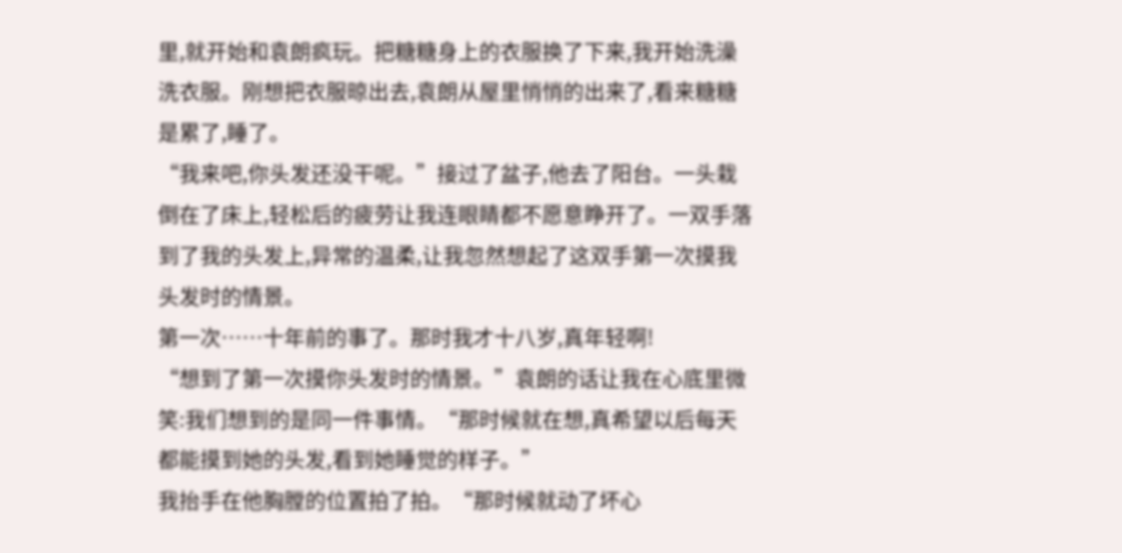里,就开始和袁朗疯玩。把糖糖身上的衣服换了下来,我开始洗澡洗衣服。刚想把衣服晾出去,袁朗从屋里悄悄的出来了,看来糖糖是累了,睡了。
“我来吧,你头发还没干呢。”接过了盆子,他去了阳台。一头栽倒在了床上,轻松后的疲劳让我连眼睛都不愿意睁开了。一双手落到了我的头发上,异常的温柔,让我忽然想起了这双手第一次摸我头发时的情景。
第一次……十年前的事了。那时我才十八岁,真年轻啊!
“想到了第一次摸你头发时的情景。”袁朗的话让我在心底里微笑:我们想到的是同一件事情。“那时候就在想,真希望以后每天都能摸到她的头发,看到她睡觉的样子。”
我抬手在他胸膛的位置拍了拍。“那时候就动了坏心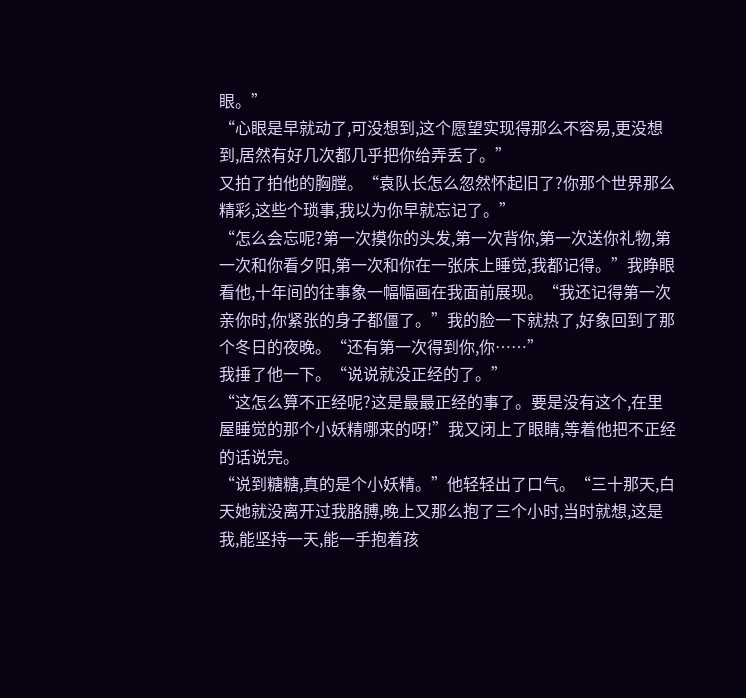眼。”
“心眼是早就动了,可没想到,这个愿望实现得那么不容易,更没想到,居然有好几次都几乎把你给弄丢了。”
又拍了拍他的胸膛。“袁队长怎么忽然怀起旧了?你那个世界那么精彩,这些个琐事,我以为你早就忘记了。”
“怎么会忘呢?第一次摸你的头发,第一次背你,第一次送你礼物,第一次和你看夕阳,第一次和你在一张床上睡觉,我都记得。”我睁眼看他,十年间的往事象一幅幅画在我面前展现。“我还记得第一次亲你时,你紧张的身子都僵了。”我的脸一下就热了,好象回到了那个冬日的夜晚。“还有第一次得到你,你……”
我捶了他一下。“说说就没正经的了。”
“这怎么算不正经呢?这是最最正经的事了。要是没有这个,在里屋睡觉的那个小妖精哪来的呀!”我又闭上了眼睛,等着他把不正经的话说完。
“说到糖糖,真的是个小妖精。”他轻轻出了口气。“三十那天,白天她就没离开过我胳膊,晚上又那么抱了三个小时,当时就想,这是我,能坚持一天,能一手抱着孩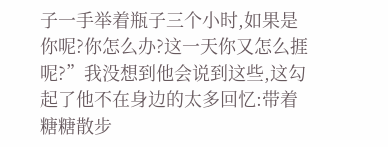子一手举着瓶子三个小时,如果是你呢?你怎么办?这一天你又怎么捱呢?”我没想到他会说到这些,这勾起了他不在身边的太多回忆:带着糖糖散步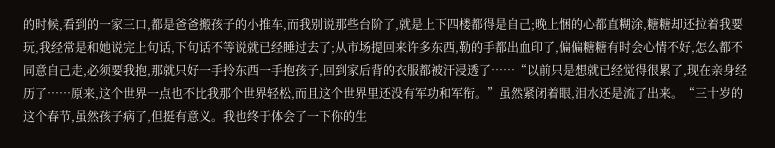的时候,看到的一家三口,都是爸爸搬孩子的小推车,而我别说那些台阶了,就是上下四楼都得是自己;晚上悃的心都直糊涂,糖糖却还拉着我要玩,我经常是和她说完上句话,下句话不等说就已经睡过去了;从市场提回来许多东西,勒的手都出血印了,偏偏糖糖有时会心情不好,怎么都不同意自己走,必须要我抱,那就只好一手拎东西一手抱孩子,回到家后背的衣服都被汗浸透了……“以前只是想就已经觉得很累了,现在亲身经历了……原来,这个世界一点也不比我那个世界轻松,而且这个世界里还没有军功和军衔。”虽然紧闭着眼,泪水还是流了出来。“三十岁的这个春节,虽然孩子病了,但挺有意义。我也终于体会了一下你的生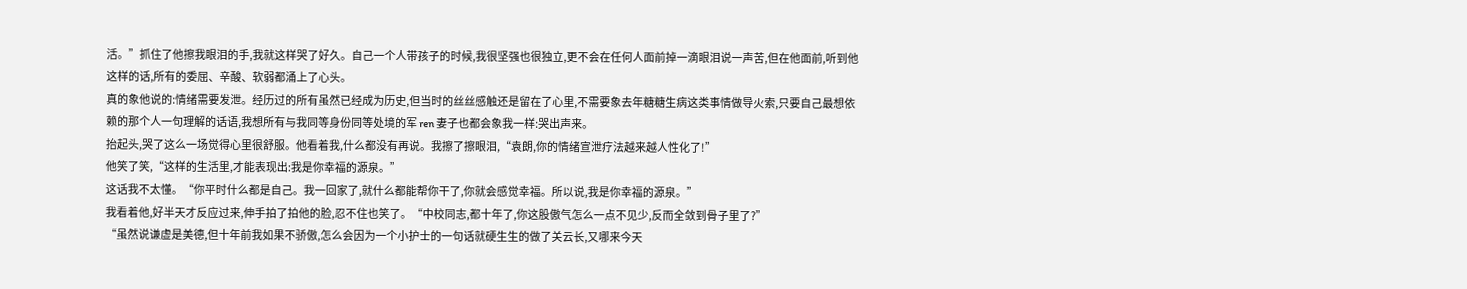活。”抓住了他擦我眼泪的手,我就这样哭了好久。自己一个人带孩子的时候,我很坚强也很独立,更不会在任何人面前掉一滴眼泪说一声苦,但在他面前,听到他这样的话,所有的委屈、辛酸、软弱都涌上了心头。
真的象他说的:情绪需要发泄。经历过的所有虽然已经成为历史,但当时的丝丝感触还是留在了心里,不需要象去年糖糖生病这类事情做导火索,只要自己最想依赖的那个人一句理解的话语,我想所有与我同等身份同等处境的军 ren 妻子也都会象我一样:哭出声来。
抬起头,哭了这么一场觉得心里很舒服。他看着我,什么都没有再说。我擦了擦眼泪,“袁朗,你的情绪宣泄疗法越来越人性化了!”
他笑了笑,“这样的生活里,才能表现出:我是你幸福的源泉。”
这话我不太懂。“你平时什么都是自己。我一回家了,就什么都能帮你干了,你就会感觉幸福。所以说,我是你幸福的源泉。”
我看着他,好半天才反应过来,伸手拍了拍他的脸,忍不住也笑了。“中校同志,都十年了,你这股傲气怎么一点不见少,反而全敛到骨子里了?”
“虽然说谦虚是美德,但十年前我如果不骄傲,怎么会因为一个小护士的一句话就硬生生的做了关云长,又哪来今天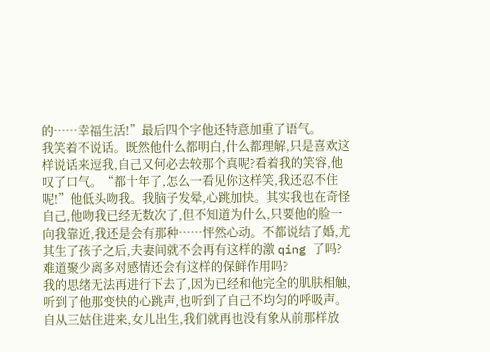的……幸福生活!”最后四个字他还特意加重了语气。
我笑着不说话。既然他什么都明白,什么都理解,只是喜欢这样说话来逗我,自己又何必去较那个真呢?看着我的笑容,他叹了口气。“都十年了,怎么一看见你这样笑,我还忍不住呢!”他低头吻我。我脑子发晕,心跳加快。其实我也在奇怪自己,他吻我已经无数次了,但不知道为什么,只要他的脸一向我靠近,我还是会有那种……怦然心动。不都说结了婚,尤其生了孩子之后,夫妻间就不会再有这样的激 qing 了吗?难道聚少离多对感情还会有这样的保鲜作用吗?
我的思绪无法再进行下去了,因为已经和他完全的肌肤相触,听到了他那变快的心跳声,也听到了自己不均匀的呼吸声。自从三姑住进来,女儿出生,我们就再也没有象从前那样放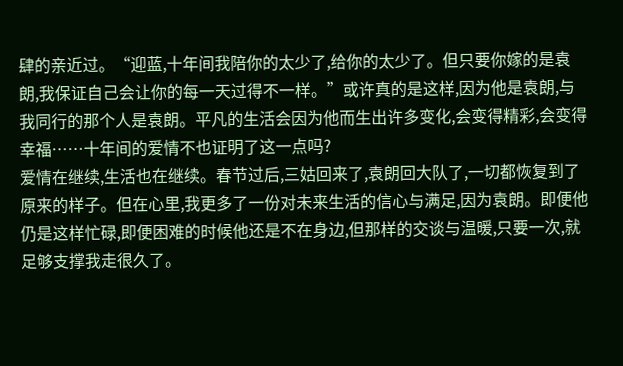肆的亲近过。“迎蓝,十年间我陪你的太少了,给你的太少了。但只要你嫁的是袁朗,我保证自己会让你的每一天过得不一样。”或许真的是这样,因为他是袁朗,与我同行的那个人是袁朗。平凡的生活会因为他而生出许多变化,会变得精彩,会变得幸福……十年间的爱情不也证明了这一点吗?
爱情在继续,生活也在继续。春节过后,三姑回来了,袁朗回大队了,一切都恢复到了原来的样子。但在心里,我更多了一份对未来生活的信心与满足,因为袁朗。即便他仍是这样忙碌,即便困难的时候他还是不在身边,但那样的交谈与温暖,只要一次,就足够支撑我走很久了。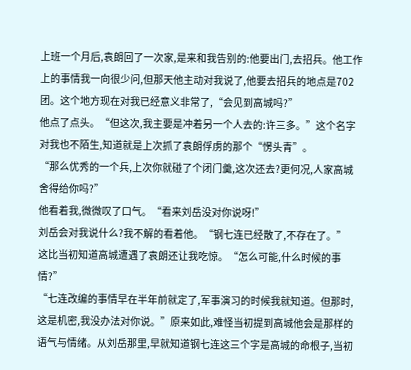上班一个月后,袁朗回了一次家,是来和我告别的:他要出门,去招兵。他工作上的事情我一向很少问,但那天他主动对我说了,他要去招兵的地点是702团。这个地方现在对我已经意义非常了,“会见到高城吗?”
他点了点头。“但这次,我主要是冲着另一个人去的:许三多。”这个名字对我也不陌生,知道就是上次抓了袁朗俘虏的那个“愣头青”。
“那么优秀的一个兵,上次你就碰了个闭门羹,这次还去?更何况,人家高城舍得给你吗?”
他看着我,微微叹了口气。“看来刘岳没对你说呀!”
刘岳会对我说什么?我不解的看着他。“钢七连已经散了,不存在了。”
这比当初知道高城遭遇了袁朗还让我吃惊。“怎么可能,什么时候的事情?”
“七连改编的事情早在半年前就定了,军事演习的时候我就知道。但那时,这是机密,我没办法对你说。”原来如此,难怪当初提到高城他会是那样的语气与情绪。从刘岳那里,早就知道钢七连这三个字是高城的命根子,当初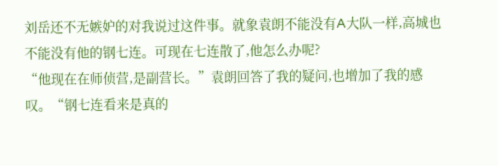刘岳还不无嫉妒的对我说过这件事。就象袁朗不能没有A大队一样,高城也不能没有他的钢七连。可现在七连散了,他怎么办呢?
“他现在在师侦营,是副营长。”袁朗回答了我的疑问,也增加了我的感叹。“钢七连看来是真的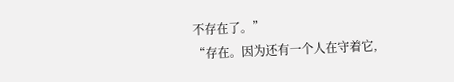不存在了。”
“存在。因为还有一个人在守着它,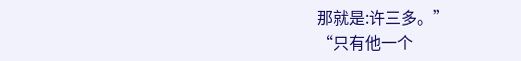那就是:许三多。”
“只有他一个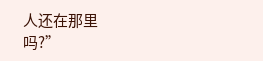人还在那里吗?”